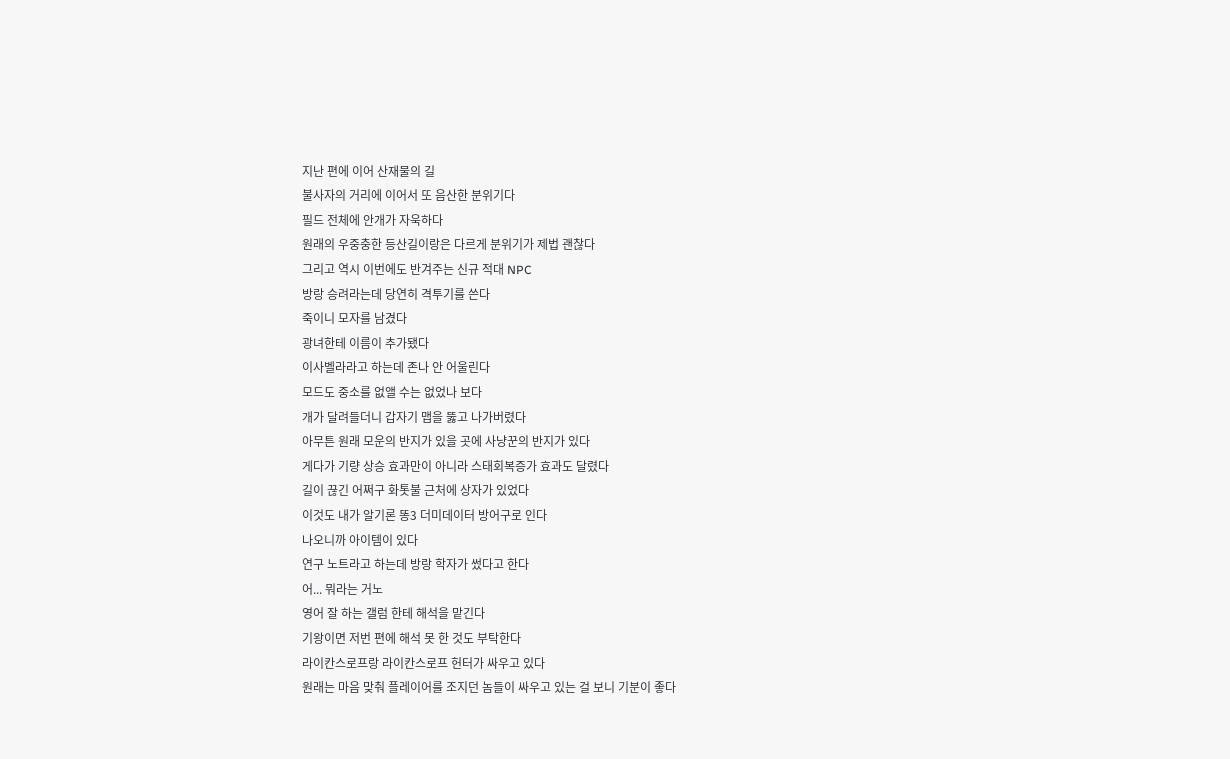지난 편에 이어 산재물의 길
불사자의 거리에 이어서 또 음산한 분위기다
필드 전체에 안개가 자욱하다
원래의 우중충한 등산길이랑은 다르게 분위기가 제법 괜찮다
그리고 역시 이번에도 반겨주는 신규 적대 NPC
방랑 승려라는데 당연히 격투기를 쓴다
죽이니 모자를 남겼다
광녀한테 이름이 추가됐다
이사벨라라고 하는데 존나 안 어울린다
모드도 중소를 없앨 수는 없었나 보다
개가 달려들더니 갑자기 맵을 뚫고 나가버렸다
아무튼 원래 모운의 반지가 있을 곳에 사냥꾼의 반지가 있다
게다가 기량 상승 효과만이 아니라 스태회복증가 효과도 달렸다
길이 끊긴 어쩌구 화톳불 근처에 상자가 있었다
이것도 내가 알기론 똥3 더미데이터 방어구로 인다
나오니까 아이템이 있다
연구 노트라고 하는데 방랑 학자가 썼다고 한다
어... 뭐라는 거노
영어 잘 하는 갤럼 한테 해석을 맡긴다
기왕이면 저번 편에 해석 못 한 것도 부탁한다
라이칸스로프랑 라이칸스로프 헌터가 싸우고 있다
원래는 마음 맞춰 플레이어를 조지던 놈들이 싸우고 있는 걸 보니 기분이 좋다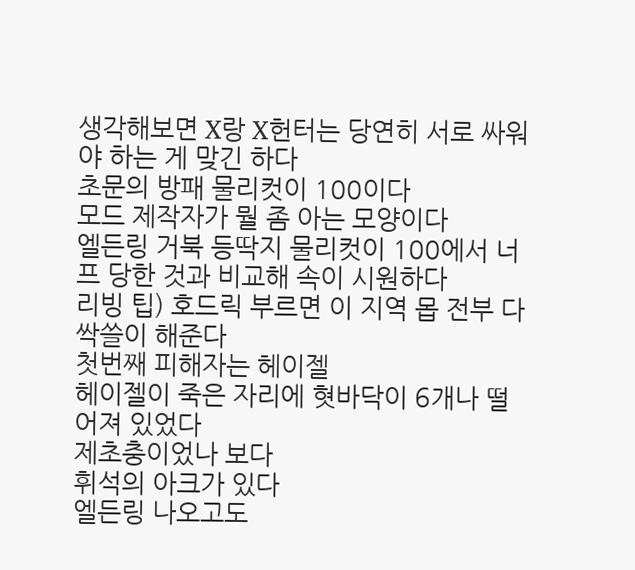생각해보면 X랑 X헌터는 당연히 서로 싸워야 하는 게 맞긴 하다
초문의 방패 물리컷이 100이다
모드 제작자가 뭘 좀 아는 모양이다
엘든링 거북 등딱지 물리컷이 100에서 너프 당한 것과 비교해 속이 시원하다
리빙 팁) 호드릭 부르면 이 지역 몹 전부 다 싹쓸이 해준다
첫번째 피해자는 헤이젤
헤이젤이 죽은 자리에 혓바닥이 6개나 떨어져 있었다
제초충이었나 보다
휘석의 아크가 있다
엘든링 나오고도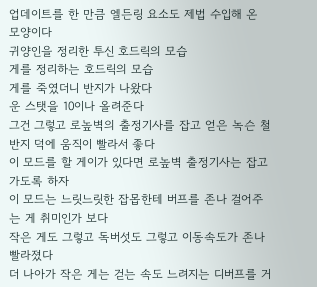업데이트를 한 만큼 엘든링 요소도 제법 수입해 온 모양이다
귀양인을 정리한 투신 호드릭의 모습
게를 정리하는 호드릭의 모습
게를 죽였더니 반지가 나왔다
운 스탯을 10이나 올려준다
그건 그렇고 로높벽의 출정기사를 잡고 얻은 녹슨 철반지 덕에 움직이 빨라서 좋다
이 모드를 할 게이가 있다면 로높벽 출정기사는 잡고 가도록 하자
이 모드는 느릿느릿한 잡몹한테 버프를 존나 걸어주는 게 취미인가 보다
작은 게도 그렇고 독버섯도 그렇고 이동속도가 존나 빨라졌다
더 나아가 작은 게는 걷는 속도 느려지는 디버프를 거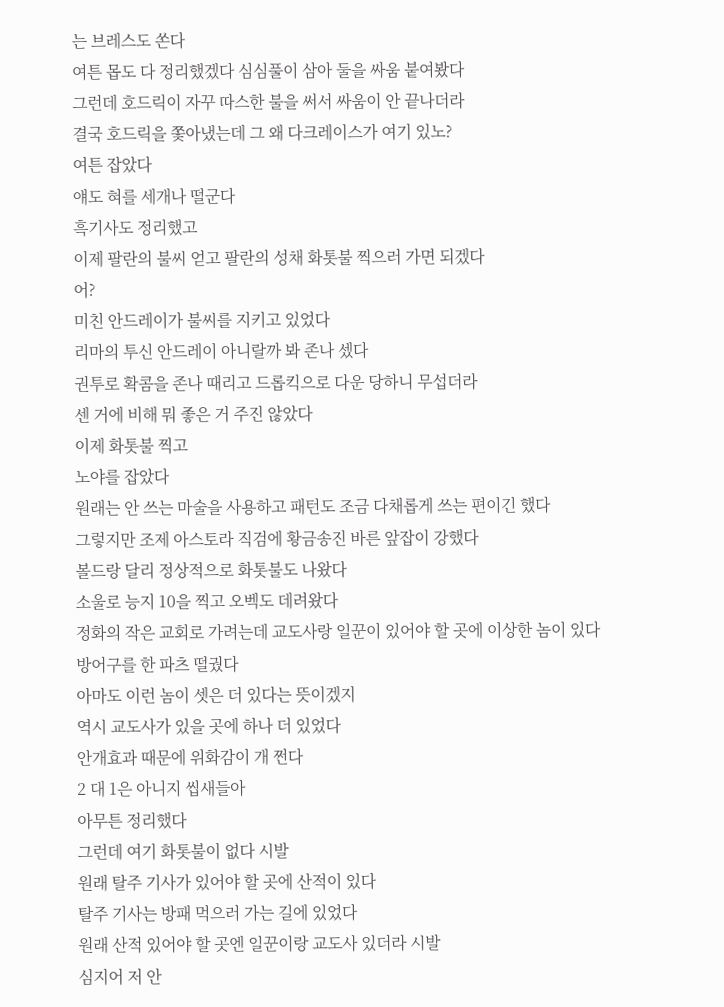는 브레스도 쏜다
여튼 몹도 다 정리했겠다 심심풀이 삼아 둘을 싸움 붙여봤다
그런데 호드릭이 자꾸 따스한 불을 써서 싸움이 안 끝나더라
결국 호드릭을 쫓아냈는데 그 왜 다크레이스가 여기 있노?
여튼 잡았다
얘도 혀를 세개나 떨군다
흑기사도 정리했고
이제 팔란의 불씨 얻고 팔란의 성채 화톳불 찍으러 가면 되겠다
어?
미친 안드레이가 불씨를 지키고 있었다
리마의 투신 안드레이 아니랄까 봐 존나 셌다
권투로 확콤을 존나 때리고 드롭킥으로 다운 당하니 무섭더라
센 거에 비해 뭐 좋은 거 주진 않았다
이제 화톳불 찍고
노야를 잡았다
원래는 안 쓰는 마술을 사용하고 패턴도 조금 다채롭게 쓰는 편이긴 했다
그렇지만 조제 아스토라 직검에 황금송진 바른 앞잡이 강했다
볼드랑 달리 정상적으로 화톳불도 나왔다
소울로 능지 10을 찍고 오벡도 데려왔다
정화의 작은 교회로 가려는데 교도사랑 일꾼이 있어야 할 곳에 이상한 놈이 있다
방어구를 한 파츠 떨궜다
아마도 이런 놈이 셋은 더 있다는 뜻이겠지
역시 교도사가 있을 곳에 하나 더 있었다
안개효과 때문에 위화감이 개 쩐다
2 대 1은 아니지 씹새들아
아무튼 정리했다
그런데 여기 화톳불이 없다 시발
원래 탈주 기사가 있어야 할 곳에 산적이 있다
탈주 기사는 방패 먹으러 가는 길에 있었다
원래 산적 있어야 할 곳엔 일꾼이랑 교도사 있더라 시발
심지어 저 안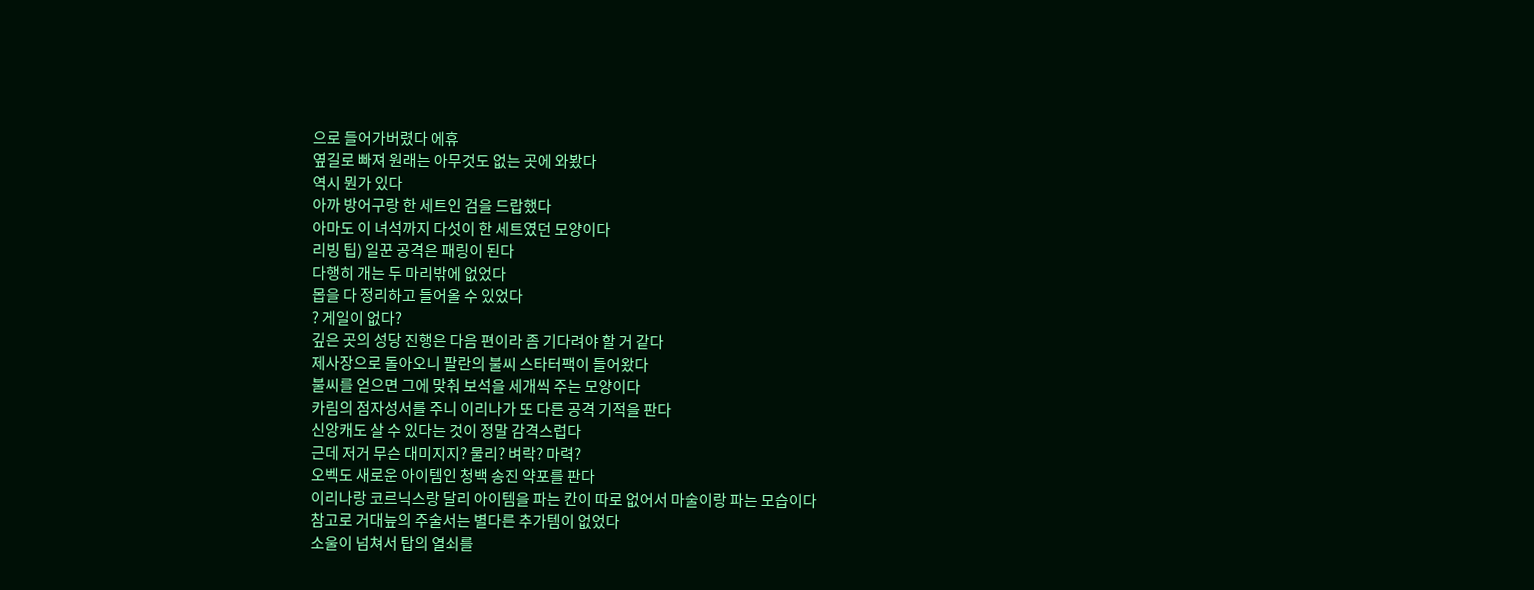으로 들어가버렸다 에휴
옆길로 빠져 원래는 아무것도 없는 곳에 와봤다
역시 뭔가 있다
아까 방어구랑 한 세트인 검을 드랍했다
아마도 이 녀석까지 다섯이 한 세트였던 모양이다
리빙 팁) 일꾼 공격은 패링이 된다
다행히 개는 두 마리밖에 없었다
몹을 다 정리하고 들어올 수 있었다
? 게일이 없다?
깊은 곳의 성당 진행은 다음 편이라 좀 기다려야 할 거 같다
제사장으로 돌아오니 팔란의 불씨 스타터팩이 들어왔다
불씨를 얻으면 그에 맞춰 보석을 세개씩 주는 모양이다
카림의 점자성서를 주니 이리나가 또 다른 공격 기적을 판다
신앙캐도 살 수 있다는 것이 정말 감격스럽다
근데 저거 무슨 대미지지? 물리? 벼락? 마력?
오벡도 새로운 아이템인 청백 송진 약포를 판다
이리나랑 코르닉스랑 달리 아이템을 파는 칸이 따로 없어서 마술이랑 파는 모습이다
참고로 거대늪의 주술서는 별다른 추가템이 없었다
소울이 넘쳐서 탑의 열쇠를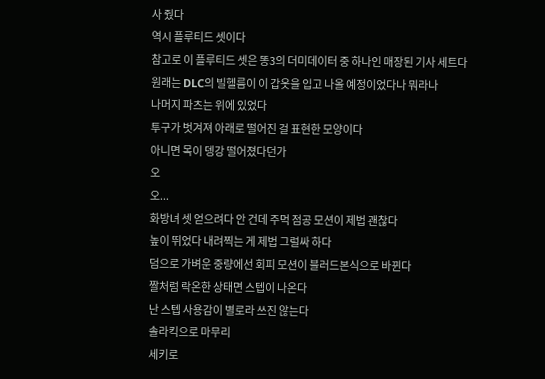사 줬다
역시 플루티드 셋이다
참고로 이 플루티드 셋은 똥3의 더미데이터 중 하나인 매장된 기사 세트다
원래는 DLC의 빌헬름이 이 갑옷을 입고 나올 예정이었다나 뭐라나
나머지 파츠는 위에 있었다
투구가 벗겨져 아래로 떨어진 걸 표현한 모양이다
아니면 목이 뎅강 떨어졌다던가
오
오...
화방녀 셋 얻으려다 안 건데 주먹 점공 모션이 제법 괜찮다
높이 뛰었다 내려찍는 게 제법 그럴싸 하다
덤으로 가벼운 중량에선 회피 모션이 블러드본식으로 바뀐다
짤처럼 락온한 상태면 스텝이 나온다
난 스텝 사용감이 별로라 쓰진 않는다
솔라킥으로 마무리
세키로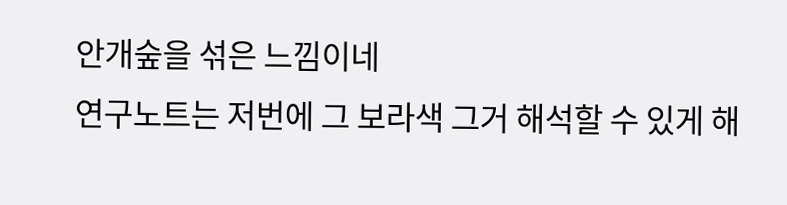안개숲을 섞은 느낌이네
연구노트는 저번에 그 보라색 그거 해석할 수 있게 해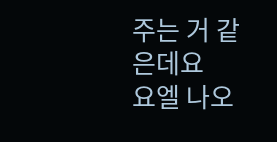주는 거 같은데요
요엘 나오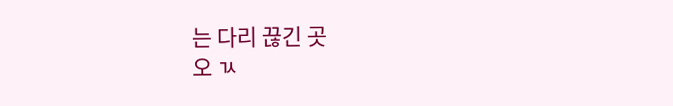는 다리 끊긴 곳
오 ㄳ